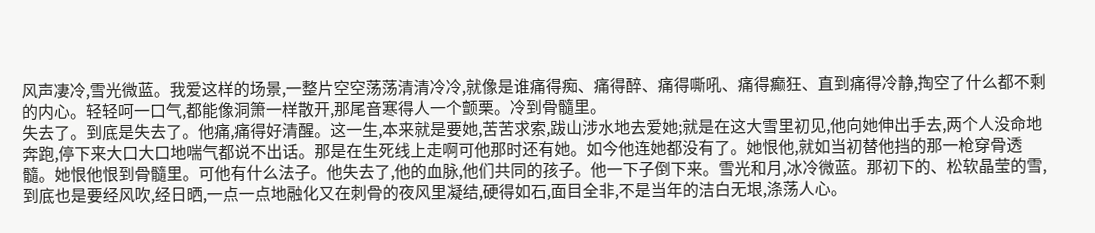风声凄冷,雪光微蓝。我爱这样的场景,一整片空空荡荡清清冷冷,就像是谁痛得痴、痛得醉、痛得嘶吼、痛得癫狂、直到痛得冷静,掏空了什么都不剩的内心。轻轻呵一口气,都能像洞箫一样散开,那尾音寒得人一个颤栗。冷到骨髓里。
失去了。到底是失去了。他痛,痛得好清醒。这一生,本来就是要她,苦苦求索,跋山涉水地去爱她;就是在这大雪里初见,他向她伸出手去,两个人没命地奔跑,停下来大口大口地喘气都说不出话。那是在生死线上走啊可他那时还有她。如今他连她都没有了。她恨他,就如当初替他挡的那一枪穿骨透髓。她恨他恨到骨髓里。可他有什么法子。他失去了,他的血脉,他们共同的孩子。他一下子倒下来。雪光和月,冰冷微蓝。那初下的、松软晶莹的雪,到底也是要经风吹,经日晒,一点一点地融化又在刺骨的夜风里凝结,硬得如石,面目全非,不是当年的洁白无垠,涤荡人心。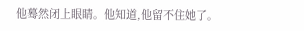他蓦然闭上眼睛。他知道,他留不住她了。